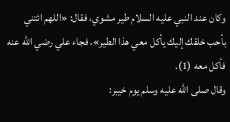وكان عند النبي عليه السلام طير مشوي، فقال: «اللهم ائتني بأحب خلقك إليك يأكل معي هذا الطير»، فجاء علي رضي الله عنه فأكل معه (1).
وقال صلى الله عليه وسلم يوم خيبر: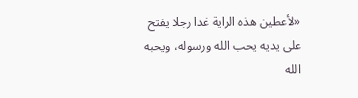«لأعطين هذه الراية غدا رجلا يفتح على يديه يحب الله ورسوله، ويحبه الله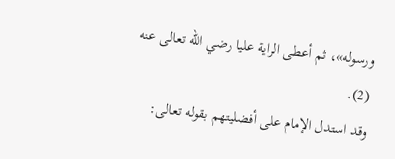ورسوله»، ثم أعطى الراية عليا رضي الله تعالى عنه (2).
وقد استدل الإمام على أفضليتهم بقوله تعالى: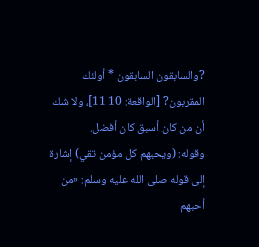?والسابقون السابقون * أولئك المقربون? [الواقعة: 10 11]، ولا شك أن من كان أسبق كان أفضل.
وقوله: (ويحبهم كل مؤمن تقي) إشارة إلى قوله صلى الله عليه وسلم: «من أحبهم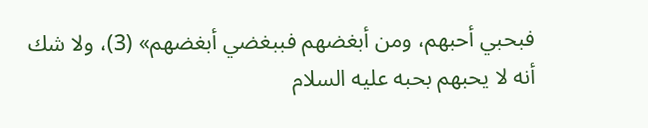فبحبي أحبهم، ومن أبغضهم فببغضي أبغضهم» (3)، ولا شك أنه لا يحبهم بحبه عليه السلام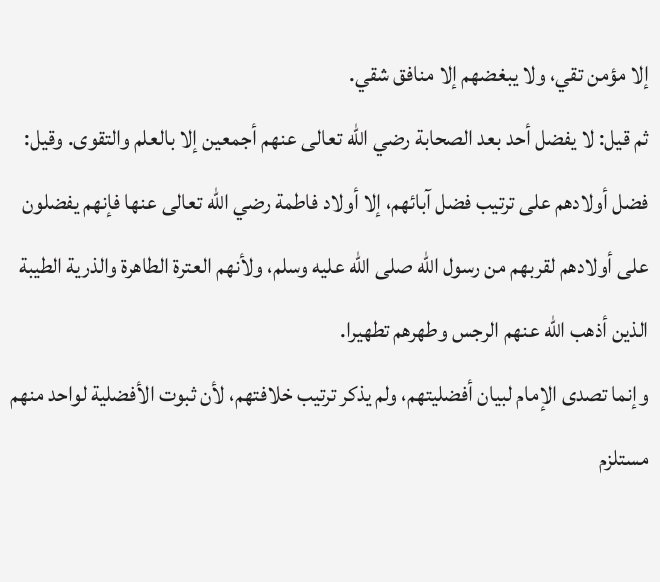إلا مؤمن تقي، ولا يبغضهم إلا منافق شقي.
ثم قيل: لا يفضل أحد بعد الصحابة رضي الله تعالى عنهم أجمعين إلا بالعلم والتقوى. وقيل: فضل أولادهم على ترتيب فضل آبائهم، إلا أولاد فاطمة رضي الله تعالى عنها فإنهم يفضلون على أولادهم لقربهم من رسول الله صلى الله عليه وسلم، ولأنهم العترة الطاهرة والذرية الطيبة الذين أذهب الله عنهم الرجس وطهرهم تطهيرا.
وإنما تصدى الإمام لبيان أفضليتهم، ولم يذكر ترتيب خلافتهم، لأن ثبوت الأفضلية لواحد منهم مستلزم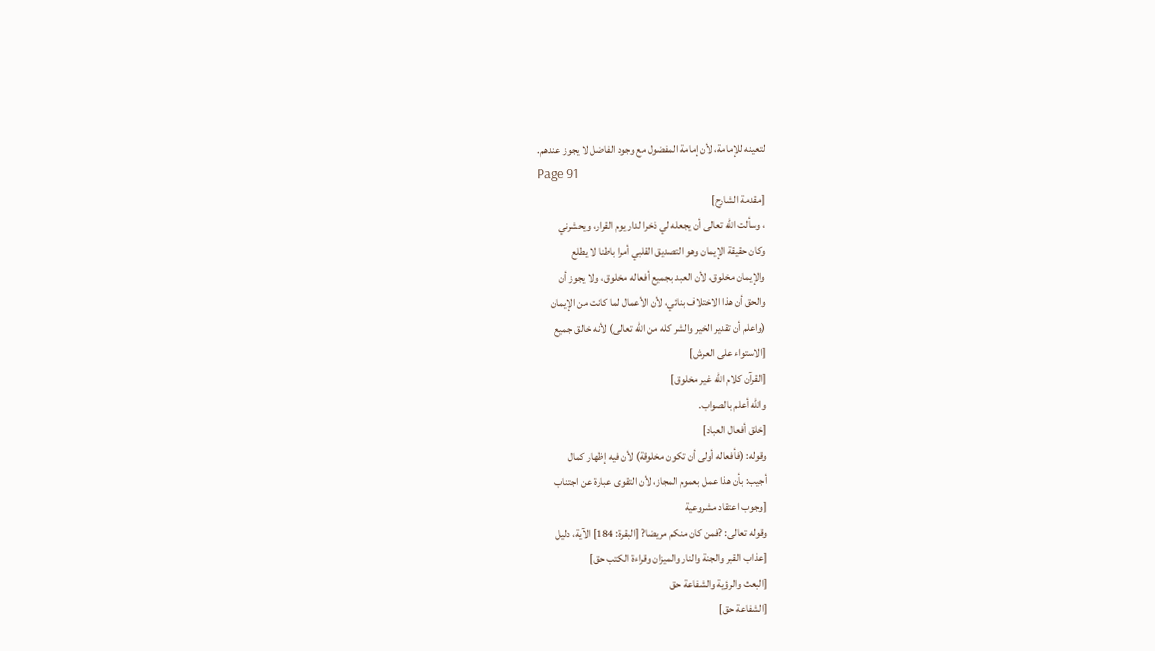لتعينه للإمامة، لأن إمامة المفضول مع وجود الفاضل لا يجوز عندهم.
Page 91
[مقدمة الشارح]
، وسألت الله تعالى أن يجعله لي ذخرا لدار يوم القرار، ويحشرني
وكان حقيقة الإيمان وهو التصديق القلبي أمرا باطنا لا يطلع
والإيمان مخلوق، لأن العبد بجميع أفعاله مخلوق، ولا يجوز أن
والحق أن هذا الاختلاف بنائي، لأن الأعمال لما كانت من الإيمان
(واعلم أن تقدير الخير والشر كله من الله تعالى) لأنه خالق جميع
[الاستواء على العرش]
[القرآن كلام الله غير مخلوق]
والله أعلم بالصواب.
[خلق أفعال العباد]
وقوله: (فأفعاله أولى أن تكون مخلوقة) لأن فيه إظهار كمال
أجيب: بأن هذا عمل بعموم المجاز، لأن التقوى عبارة عن اجتناب
[وجوب اعتقاد مشروعية
وقوله تعالى: ?فمن كان منكم مريضا? [البقرة: 184] الآية، دليل
[عذاب القبر والجنة والنار والميزان وقراءة الكتب حق]
[البعث والرؤية والشفاعة حق
[الشفاعة حق]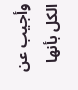وأجيب عن الكل بأنها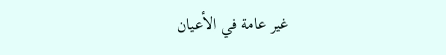غير عامة في الأعيان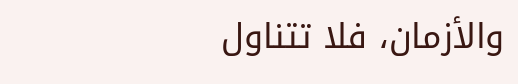والأزمان، فلا تتناول